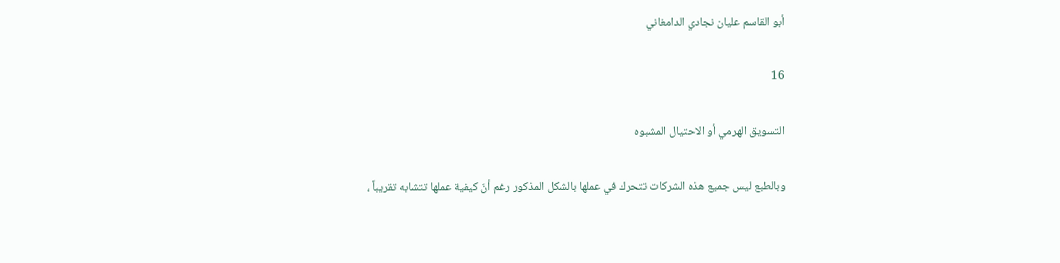أبو القاسم عليان نجادي الدامغاني

16

التسويق الهرمي أو الاحتيال المشبوه

وبالطبع ليس جميع هذه الشركات تتحرك في عملها بالشكل المذكور رغم أنّ كيفية عملها تتشابه تقريباً ،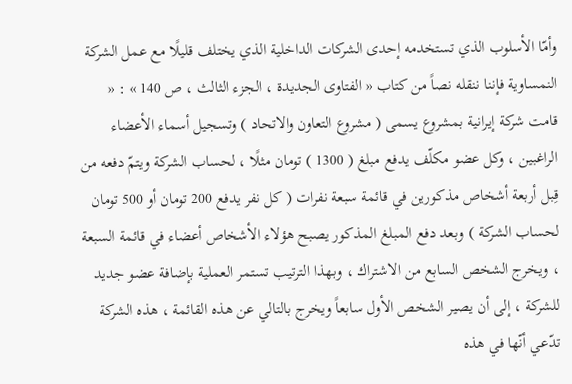وأمّا الأسلوب الذي تستخدمه إحدى الشركات الداخلية الذي يختلف قليلًا مع عمل الشركة النمساوية فإننا ننقله نصاً من كتاب « الفتاوى الجديدة ، الجزء الثالث ، ص 140 » : « قامت شركة إيرانية بمشروع يسمى ( مشروع التعاون والاتحاد ) وتسجيل أسماء الأعضاء الراغبين ، وكل عضو مكلّف يدفع مبلغ ( 1300 ) تومان مثلًا ، لحساب الشركة ويتمّ دفعه من قِبل أربعة أشخاص مذكورين في قائمة سبعة نفرات ( كل نفر يدفع 200 تومان أو 500 تومان لحساب الشركة ) وبعد دفع المبلغ المذكور يصبح هؤلاء الأشخاص أعضاء في قائمة السبعة ، ويخرج الشخص السابع من الاشتراك ، وبهذا الترتيب تستمر العملية بإضافة عضو جديد للشركة ، إلى أن يصير الشخص الأول سابعاً ويخرج بالتالي عن هذه القائمة ، هذه الشركة تدّعي أنّها في هذه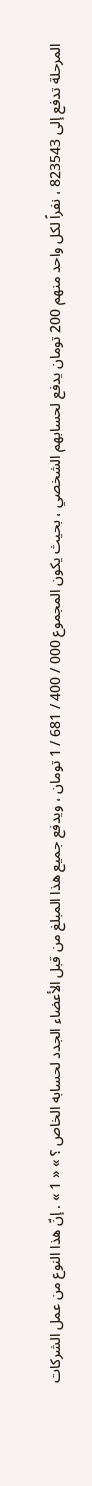المرحلة تدفع إلى 823543 ، نفراً لكل واحد منهم 200 تومان يدفع لحسابهم الشخصي ، بحيث يكون المجموع 000 / 400 / 681 / 1 تومان ، ويدفع جميع هذا المبلغ من قبل الأعضاء الجدد لحسابه الخاص ؟ » « 1 » . إنّ هذا النوع من عمل الشركات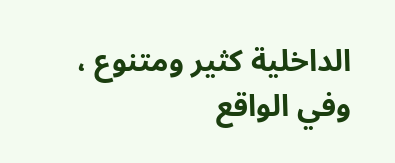الداخلية كثير ومتنوع ، وفي الواقع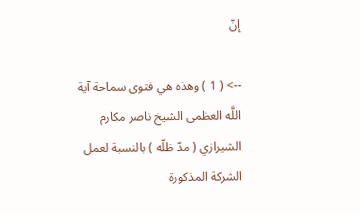إنّ

--> ( 1 ) وهذه هي فتوى سماحة آية اللَّه العظمى الشيخ ناصر مكارم الشيرازي ( مدّ ظلّه ) بالنسبة لعمل الشركة المذكورة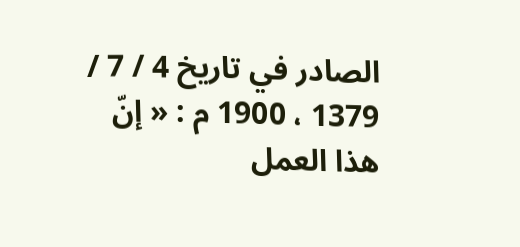الصادر في تاريخ 4 / 7 / 1379 ، 1900 م : « إنّ هذا العمل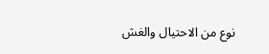نوع من الاحتيال والغش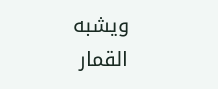ويشبه القمار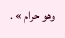وهو حرام » .